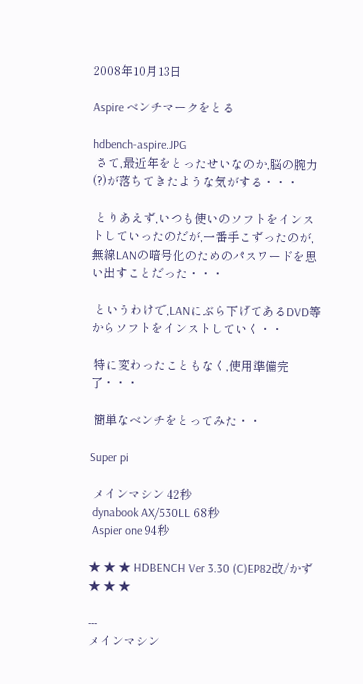2008年10月13日

Aspire ベンチマークをとる

hdbench-aspire.JPG
 さて,最近年をとったせいなのか,脳の腕力(?)が落ちてきたような気がする・・・

 とりあえず,いつも使いのソフトをインストしていったのだが,一番手こずったのが,無線LANの暗号化のためのパスワードを思い出すことだった・・・

 というわけで,LANにぶら下げてあるDVD等からソフトをインストしていく・・

 特に変わったこともなく,使用準備完了・・・

 簡単なベンチをとってみた・・

Super pi

 メインマシン 42秒
 dynabook AX/530LL 68秒
 Aspier one 94秒

★ ★ ★ HDBENCH Ver 3.30 (C)EP82改/かず ★ ★ ★

---
メインマシン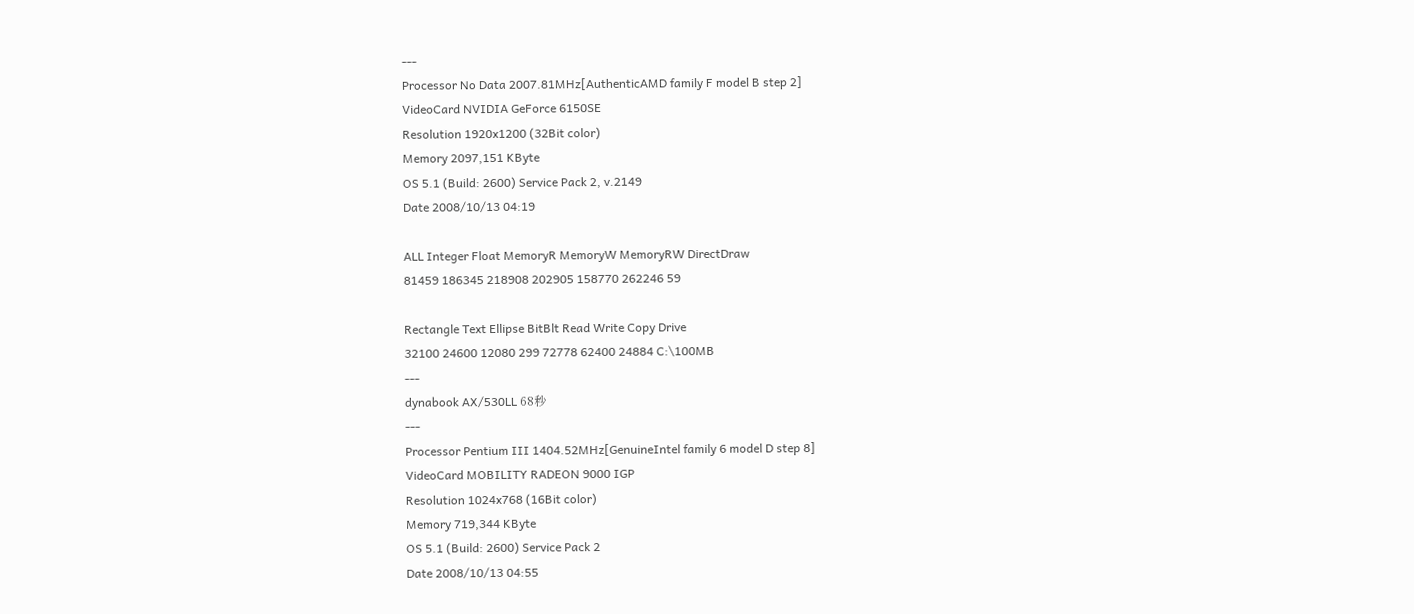---
Processor No Data 2007.81MHz[AuthenticAMD family F model B step 2]
VideoCard NVIDIA GeForce 6150SE
Resolution 1920x1200 (32Bit color)
Memory 2097,151 KByte
OS 5.1 (Build: 2600) Service Pack 2, v.2149
Date 2008/10/13 04:19

ALL Integer Float MemoryR MemoryW MemoryRW DirectDraw
81459 186345 218908 202905 158770 262246 59

Rectangle Text Ellipse BitBlt Read Write Copy Drive
32100 24600 12080 299 72778 62400 24884 C:\100MB
---
dynabook AX/530LL 68秒
---
Processor Pentium III 1404.52MHz[GenuineIntel family 6 model D step 8]
VideoCard MOBILITY RADEON 9000 IGP
Resolution 1024x768 (16Bit color)
Memory 719,344 KByte
OS 5.1 (Build: 2600) Service Pack 2
Date 2008/10/13 04:55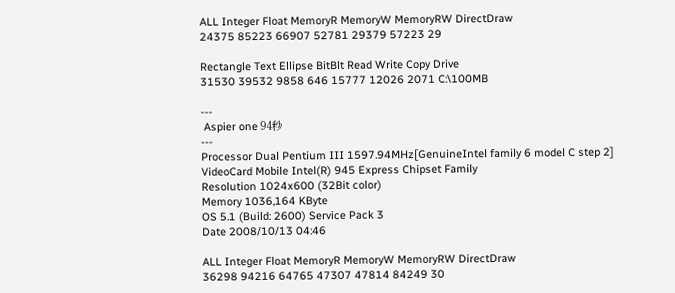ALL Integer Float MemoryR MemoryW MemoryRW DirectDraw
24375 85223 66907 52781 29379 57223 29

Rectangle Text Ellipse BitBlt Read Write Copy Drive
31530 39532 9858 646 15777 12026 2071 C:\100MB

---
 Aspier one 94秒
---
Processor Dual Pentium III 1597.94MHz[GenuineIntel family 6 model C step 2]
VideoCard Mobile Intel(R) 945 Express Chipset Family
Resolution 1024x600 (32Bit color)
Memory 1036,164 KByte
OS 5.1 (Build: 2600) Service Pack 3
Date 2008/10/13 04:46

ALL Integer Float MemoryR MemoryW MemoryRW DirectDraw
36298 94216 64765 47307 47814 84249 30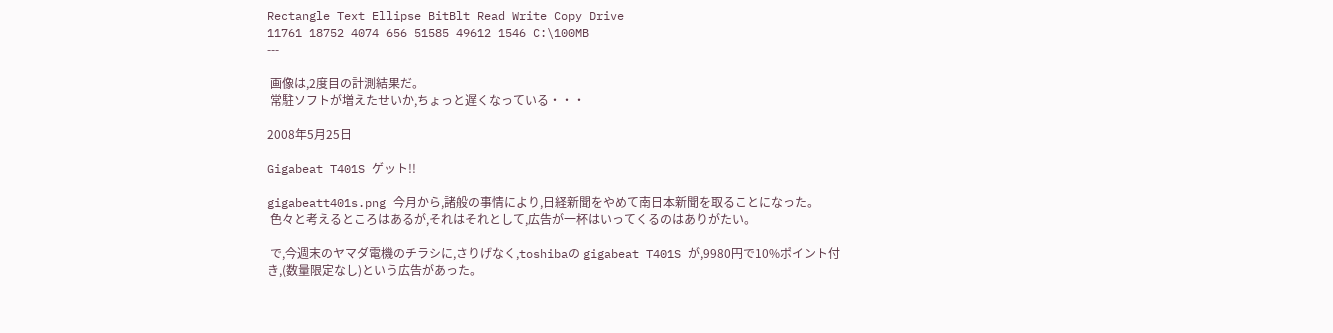Rectangle Text Ellipse BitBlt Read Write Copy Drive
11761 18752 4074 656 51585 49612 1546 C:\100MB
---

 画像は,2度目の計測結果だ。
 常駐ソフトが増えたせいか,ちょっと遅くなっている・・・

2008年5月25日

Gigabeat T401S ゲット!!

gigabeatt401s.png 今月から,諸般の事情により,日経新聞をやめて南日本新聞を取ることになった。
 色々と考えるところはあるが,それはそれとして,広告が一杯はいってくるのはありがたい。

 で,今週末のヤマダ電機のチラシに,さりげなく,toshibaの gigabeat T401S が,9980円で10%ポイント付き,(数量限定なし)という広告があった。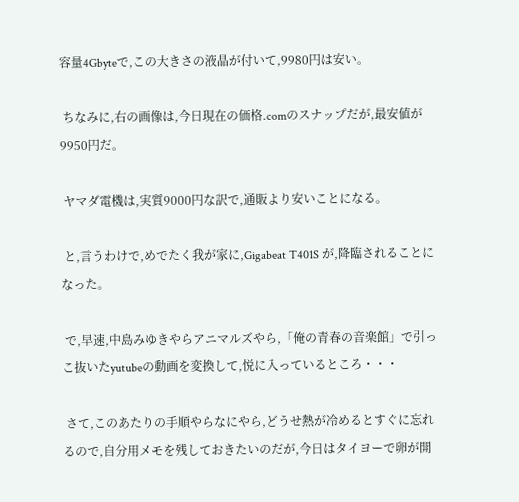容量4Gbyteで,この大きさの液晶が付いて,9980円は安い。

 ちなみに,右の画像は,今日現在の価格.comのスナップだが,最安値が9950円だ。

 ヤマダ電機は,実質9000円な訳で,通販より安いことになる。

 と,言うわけで,めでたく我が家に,Gigabeat T401S が,降臨されることになった。

 で,早速,中島みゆきやらアニマルズやら,「俺の青春の音楽館」で引っこ抜いたyutubeの動画を変換して,悦に入っているところ・・・

 さて,このあたりの手順やらなにやら,どうせ熱が冷めるとすぐに忘れるので,自分用メモを残しておきたいのだが,今日はタイヨーで卵が開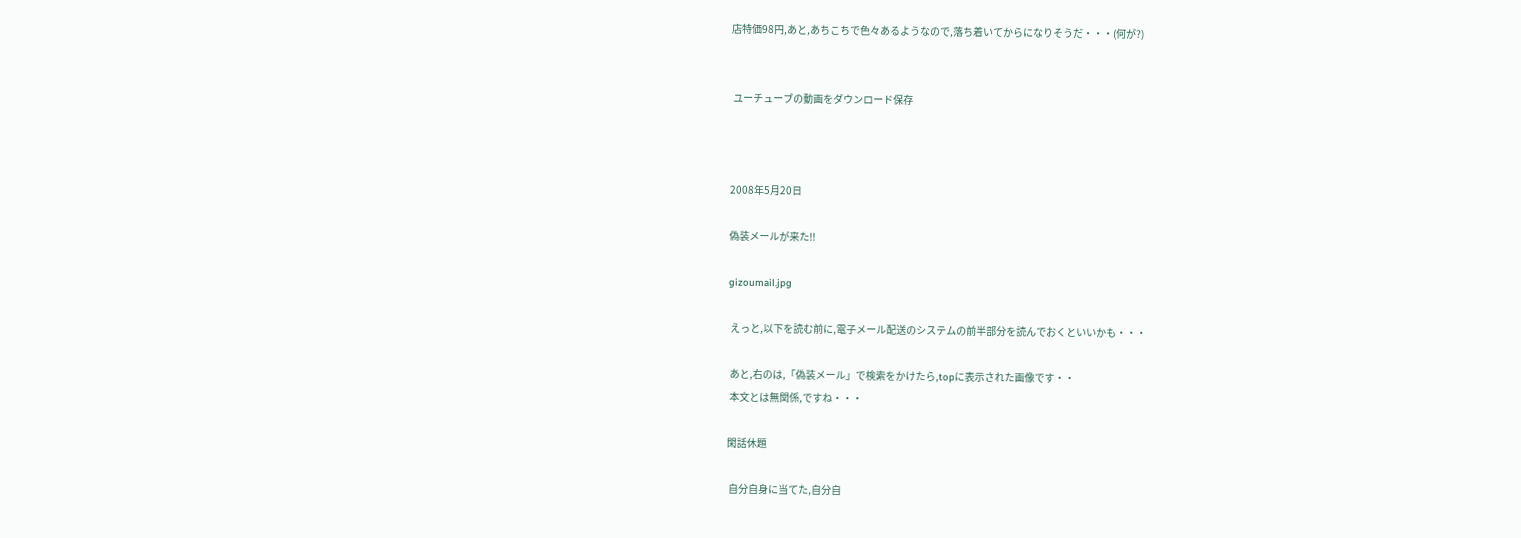店特価98円,あと,あちこちで色々あるようなので,落ち着いてからになりそうだ・・・(何が?)


 ユーチューブの動画をダウンロード保存



2008年5月20日

偽装メールが来た!!

gizoumail.jpg

 えっと,以下を読む前に,電子メール配送のシステムの前半部分を読んでおくといいかも・・・

 あと,右のは,「偽装メール」で検索をかけたら,topに表示された画像です・・
 本文とは無関係,ですね・・・

閑話休題

 自分自身に当てた,自分自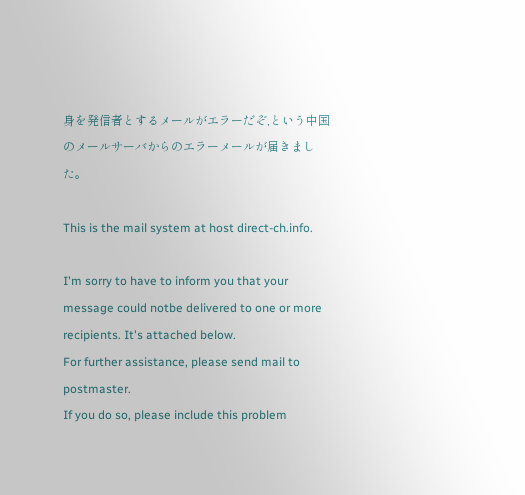身を発信者とするメールがエラーだぞ,という中国のメールサーバからのエラーメールが届きました。

This is the mail system at host direct-ch.info.

I'm sorry to have to inform you that your message could notbe delivered to one or more recipients. It's attached below.
For further assistance, please send mail to postmaster.
If you do so, please include this problem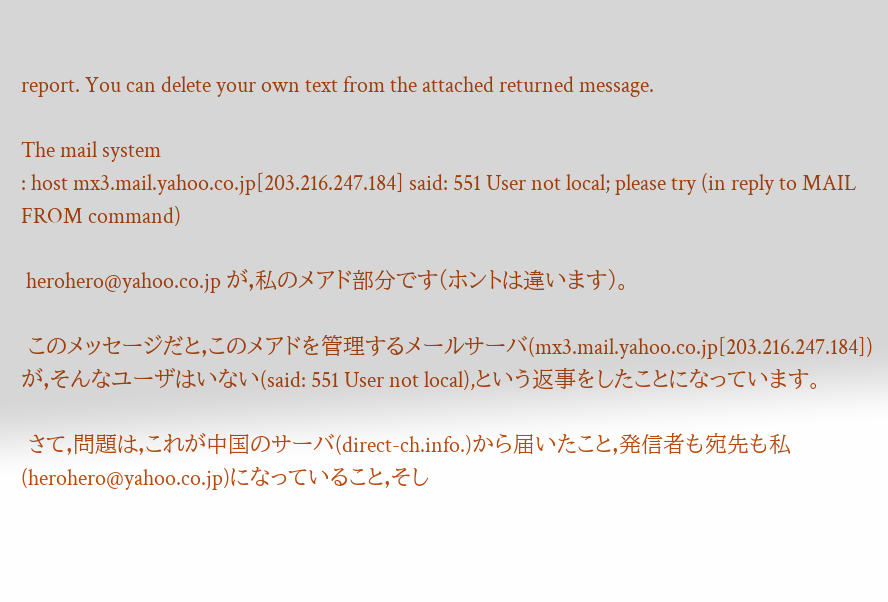report. You can delete your own text from the attached returned message.

The mail system
: host mx3.mail.yahoo.co.jp[203.216.247.184] said: 551 User not local; please try (in reply to MAIL FROM command)

 herohero@yahoo.co.jp が,私のメアド部分です(ホントは違います)。

 このメッセージだと,このメアドを管理するメールサーバ(mx3.mail.yahoo.co.jp[203.216.247.184])が,そんなユーザはいない(said: 551 User not local),という返事をしたことになっています。

 さて,問題は,これが中国のサーバ(direct-ch.info.)から届いたこと,発信者も宛先も私(herohero@yahoo.co.jp)になっていること,そし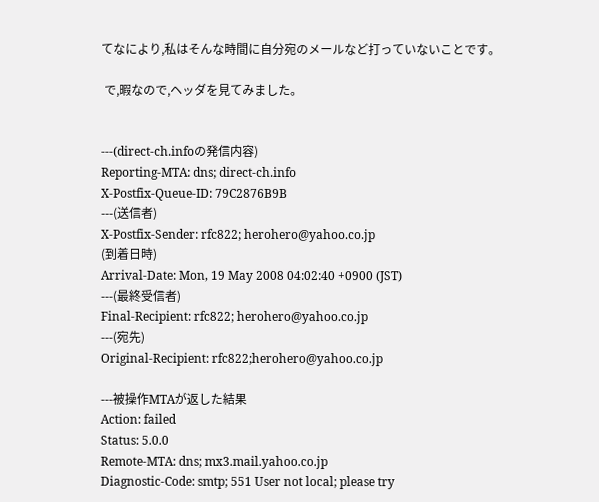てなにより,私はそんな時間に自分宛のメールなど打っていないことです。

 で,暇なので,ヘッダを見てみました。


---(direct-ch.infoの発信内容)
Reporting-MTA: dns; direct-ch.info
X-Postfix-Queue-ID: 79C2876B9B
---(送信者)
X-Postfix-Sender: rfc822; herohero@yahoo.co.jp
(到着日時)
Arrival-Date: Mon, 19 May 2008 04:02:40 +0900 (JST)
---(最終受信者)
Final-Recipient: rfc822; herohero@yahoo.co.jp
---(宛先)
Original-Recipient: rfc822;herohero@yahoo.co.jp

---被操作MTAが返した結果
Action: failed
Status: 5.0.0
Remote-MTA: dns; mx3.mail.yahoo.co.jp
Diagnostic-Code: smtp; 551 User not local; please try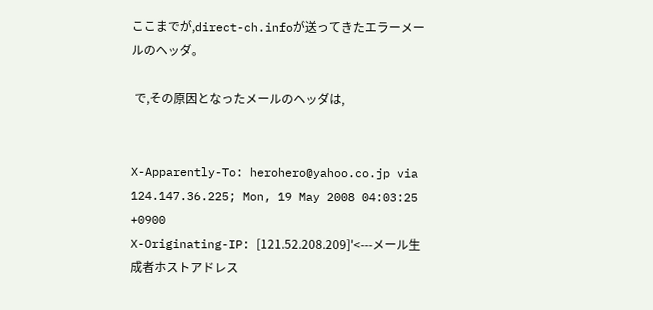ここまでが,direct-ch.infoが送ってきたエラーメールのヘッダ。

 で,その原因となったメールのヘッダは,


X-Apparently-To: herohero@yahoo.co.jp via 124.147.36.225; Mon, 19 May 2008 04:03:25 +0900
X-Originating-IP: [121.52.208.209]'<---メール生成者ホストアドレス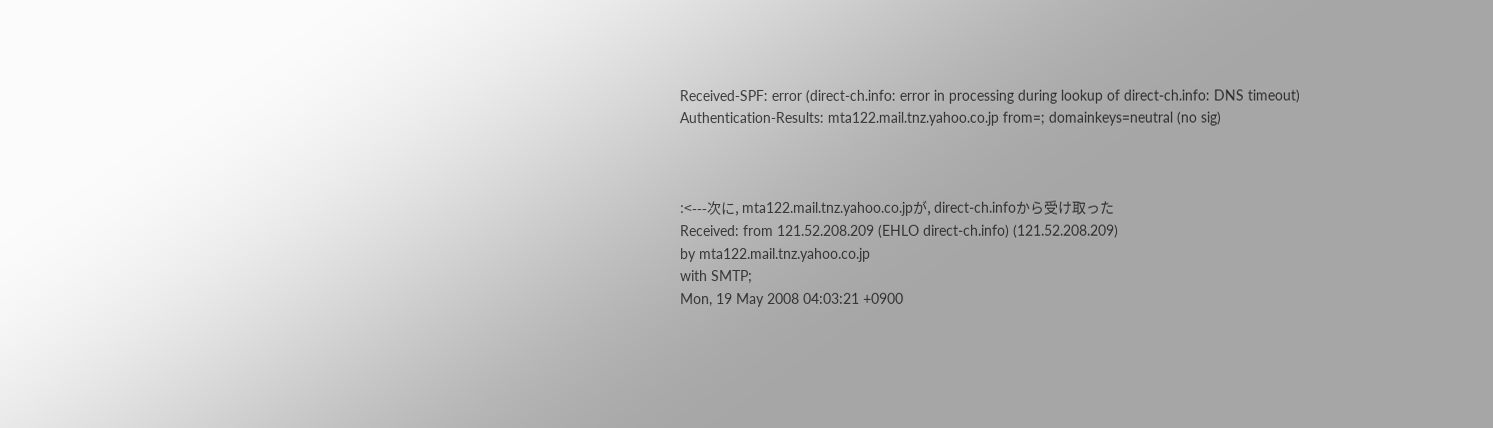Received-SPF: error (direct-ch.info: error in processing during lookup of direct-ch.info: DNS timeout)
Authentication-Results: mta122.mail.tnz.yahoo.co.jp from=; domainkeys=neutral (no sig)



:<---次に, mta122.mail.tnz.yahoo.co.jpが, direct-ch.infoから受け取った
Received: from 121.52.208.209 (EHLO direct-ch.info) (121.52.208.209)
by mta122.mail.tnz.yahoo.co.jp
with SMTP;
Mon, 19 May 2008 04:03:21 +0900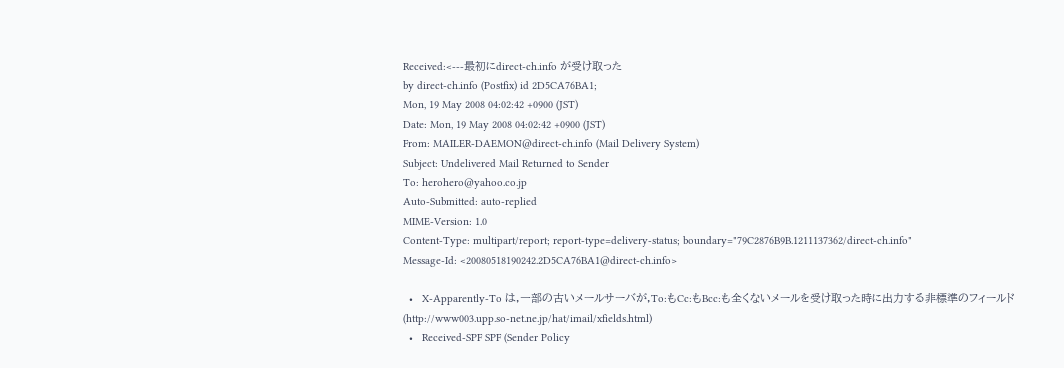Received:<---最初にdirect-ch.info が受け取った
by direct-ch.info (Postfix) id 2D5CA76BA1;
Mon, 19 May 2008 04:02:42 +0900 (JST)
Date: Mon, 19 May 2008 04:02:42 +0900 (JST)
From: MAILER-DAEMON@direct-ch.info (Mail Delivery System)
Subject: Undelivered Mail Returned to Sender
To: herohero@yahoo.co.jp
Auto-Submitted: auto-replied
MIME-Version: 1.0
Content-Type: multipart/report; report-type=delivery-status; boundary="79C2876B9B.1211137362/direct-ch.info"
Message-Id: <20080518190242.2D5CA76BA1@direct-ch.info>

  •   X-Apparently-To は,一部の古いメールサーバが,To:もCc:もBcc:も全くないメールを受け取った時に出力する非標準のフィールド(http://www003.upp.so-net.ne.jp/hat/imail/xfields.html)
  •   Received-SPF SPF (Sender Policy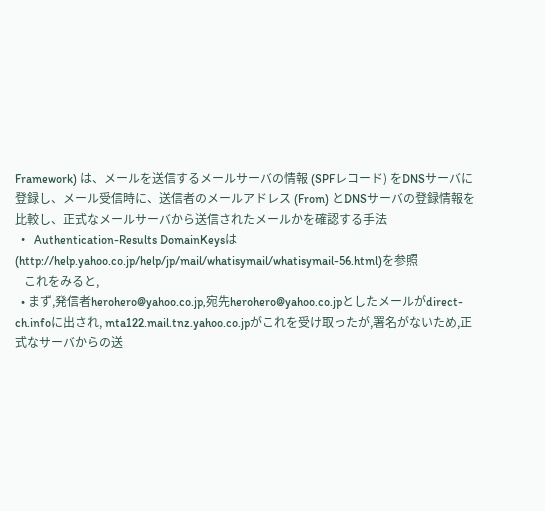Framework) は、メールを送信するメールサーバの情報 (SPFレコード) をDNSサーバに登録し、メール受信時に、送信者のメールアドレス (From) とDNSサーバの登録情報を比較し、正式なメールサーバから送信されたメールかを確認する手法
  •   Authentication-Results DomainKeysは(http://help.yahoo.co.jp/help/jp/mail/whatisymail/whatisymail-56.html)を参照
   これをみると,
  • まず,発信者herohero@yahoo.co.jp,宛先herohero@yahoo.co.jpとしたメールがdirect-ch.infoに出され, mta122.mail.tnz.yahoo.co.jpがこれを受け取ったが,署名がないため,正式なサーバからの送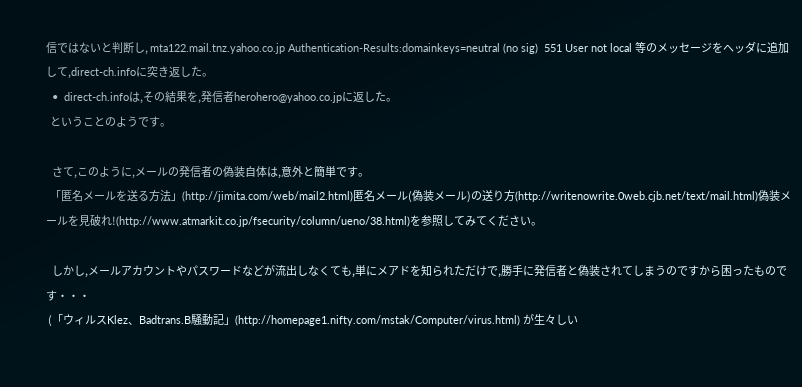信ではないと判断し, mta122.mail.tnz.yahoo.co.jp Authentication-Results:domainkeys=neutral (no sig)  551 User not local 等のメッセージをヘッダに追加して,direct-ch.infoに突き返した。
  •  direct-ch.infoは,その結果を,発信者herohero@yahoo.co.jpに返した。
  ということのようです。

   さて,このように,メールの発信者の偽装自体は,意外と簡単です。
  「匿名メールを送る方法」(http://jimita.com/web/mail2.html)匿名メール(偽装メール)の送り方(http://writenowrite.0web.cjb.net/text/mail.html)偽装メールを見破れ!(http://www.atmarkit.co.jp/fsecurity/column/ueno/38.html)を参照してみてください。

   しかし,メールアカウントやパスワードなどが流出しなくても,単にメアドを知られただけで,勝手に発信者と偽装されてしまうのですから困ったものです・・・
 (「ウィルスKlez、Badtrans.B騒動記」(http://homepage1.nifty.com/mstak/Computer/virus.html) が生々しい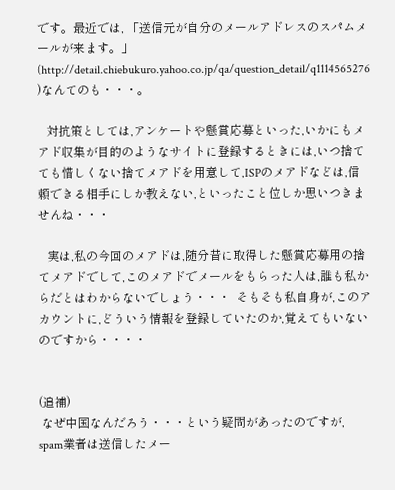です。最近では, 「送信元が自分のメールアドレスのスパムメールが来ます。」(http://detail.chiebukuro.yahoo.co.jp/qa/question_detail/q1114565276 )なんてのも・・・。

   対抗策としては,アンケートや懸賞応募といった,いかにもメアド収集が目的のようなサイトに登録するときには,いつ捨てても惜しくない捨てメアドを用意して,ISPのメアドなどは,信頼できる相手にしか教えない,といったこと位しか思いつきませんね・・・

   実は,私の今回のメアドは,随分昔に取得した懸賞応募用の捨てメアドでして,このメアドでメールをもらった人は,誰も私からだとはわからないでしょう・・・  そもそも私自身が,このアカウントに,どういう情報を登録していたのか,覚えてもいないのですから・・・・


(追補)
 なぜ中国なんだろう・・・という疑問があったのですが,
spam業者は送信したメー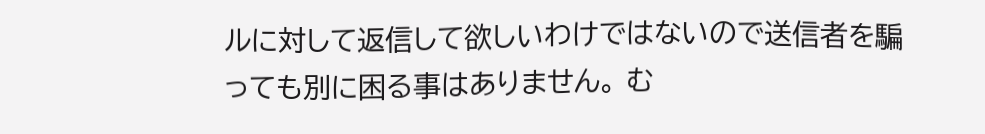ルに対して返信して欲しいわけではないので送信者を騙っても別に困る事はありません。 む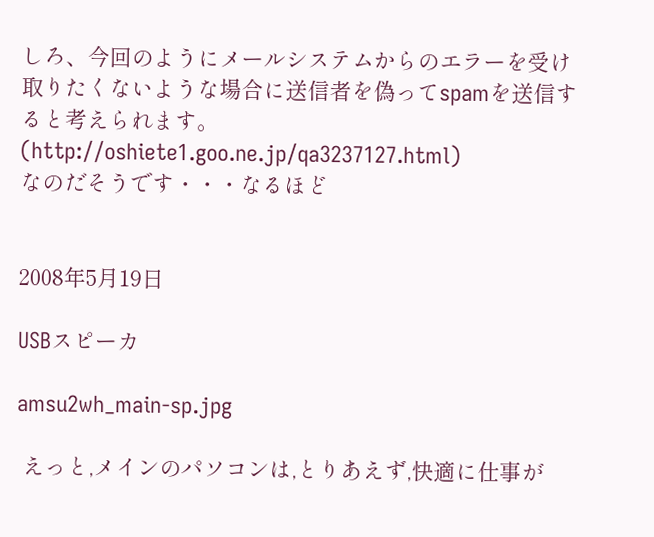しろ、今回のようにメールシステムからのエラーを受け取りたくないような場合に送信者を偽ってspamを送信すると考えられます。 (http://oshiete1.goo.ne.jp/qa3237127.html)
なのだそうです・・・なるほど


2008年5月19日

USBスピーカ

amsu2wh_main-sp.jpg

 えっと,メインのパソコンは,とりあえず,快適に仕事が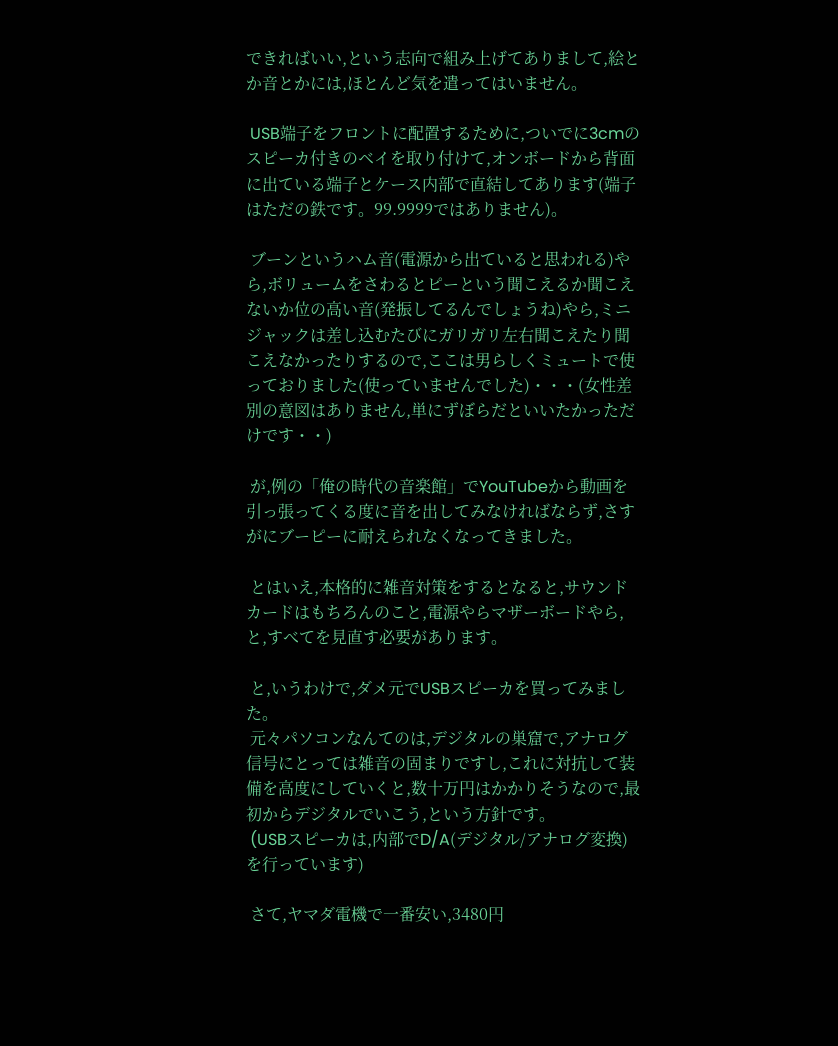できればいい,という志向で組み上げてありまして,絵とか音とかには,ほとんど気を遣ってはいません。

 USB端子をフロントに配置するために,ついでに3cmのスピーカ付きのベイを取り付けて,オンボードから背面に出ている端子とケース内部で直結してあります(端子はただの鉄です。99.9999ではありません)。

 ブーンというハム音(電源から出ていると思われる)やら,ボリュームをさわるとピーという聞こえるか聞こえないか位の高い音(発振してるんでしょうね)やら,ミニジャックは差し込むたびにガリガリ左右聞こえたり聞こえなかったりするので,ここは男らしくミュートで使っておりました(使っていませんでした)・・・(女性差別の意図はありません,単にずぼらだといいたかっただけです・・)

 が,例の「俺の時代の音楽館」でYouTubeから動画を引っ張ってくる度に音を出してみなければならず,さすがにブーピーに耐えられなくなってきました。

 とはいえ,本格的に雑音対策をするとなると,サウンドカードはもちろんのこと,電源やらマザーボードやら,と,すべてを見直す必要があります。

 と,いうわけで,ダメ元でUSBスピーカを買ってみました。
 元々パソコンなんてのは,デジタルの巣窟で,アナログ信号にとっては雑音の固まりですし,これに対抗して装備を高度にしていくと,数十万円はかかりそうなので,最初からデジタルでいこう,という方針です。
 (USBスピーカは,内部でD/A(デジタル/アナログ変換)を行っています)

 さて,ヤマダ電機で一番安い,3480円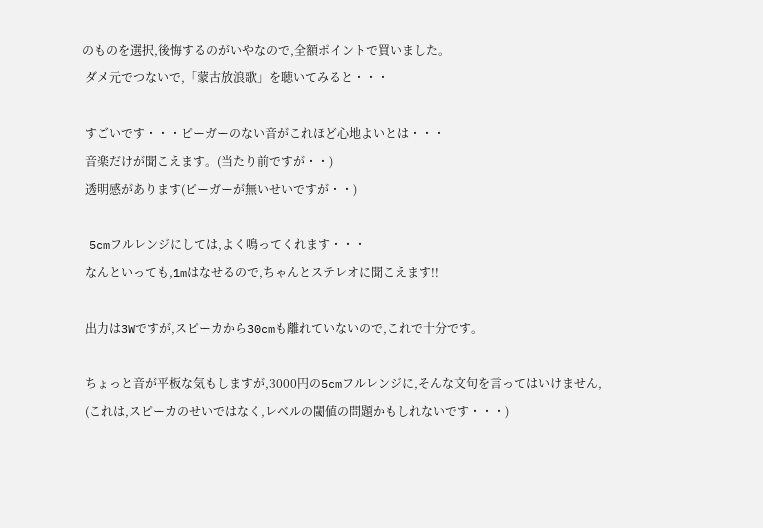のものを選択,後悔するのがいやなので,全額ポイントで買いました。
 ダメ元でつないで,「蒙古放浪歌」を聴いてみると・・・

 すごいです・・・ピーガーのない音がこれほど心地よいとは・・・
 音楽だけが聞こえます。(当たり前ですが・・)
 透明感があります(ピーガーが無いせいですが・・)

 5cmフルレンジにしては,よく鳴ってくれます・・・
 なんといっても,1mはなせるので,ちゃんとステレオに聞こえます!!

 出力は3Wですが,スピーカから30cmも離れていないので,これで十分です。

 ちょっと音が平板な気もしますが,3000円の5cmフルレンジに,そんな文句を言ってはいけません,
 (これは,スピーカのせいではなく,レベルの閾値の問題かもしれないです・・・)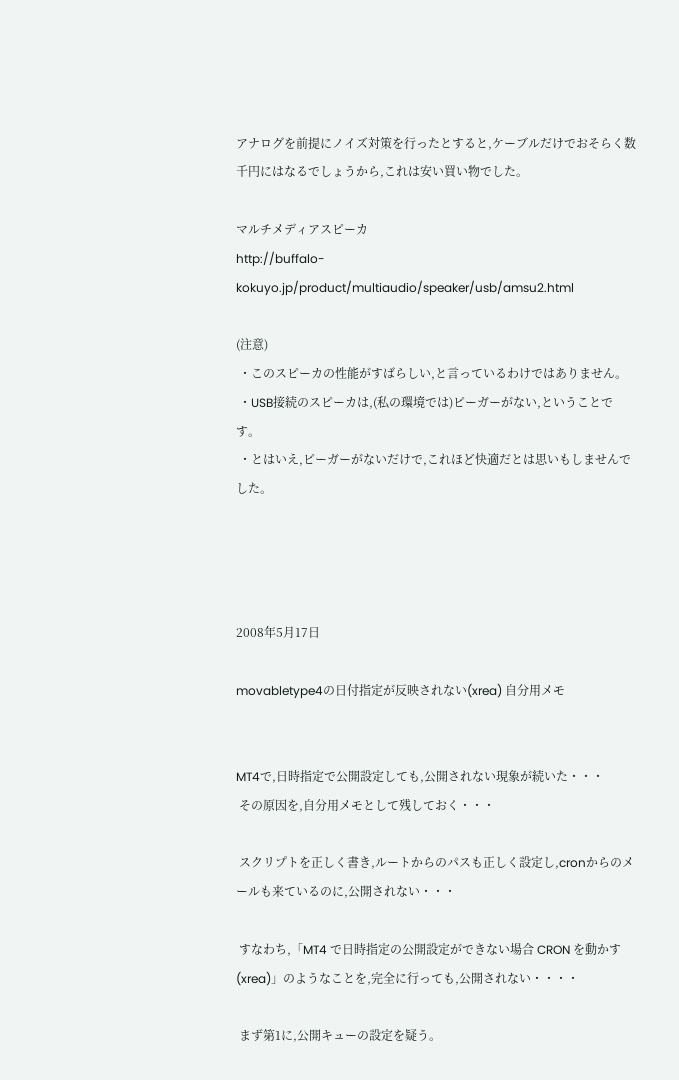アナログを前提にノイズ対策を行ったとすると,ケーブルだけでおそらく数千円にはなるでしょうから,これは安い買い物でした。

マルチメディアスピーカ
http://buffalo-kokuyo.jp/product/multiaudio/speaker/usb/amsu2.html

(注意)
 ・このスピーカの性能がすばらしい,と言っているわけではありません。
 ・USB接続のスピーカは,(私の環境では)ピーガーがない,ということです。
 ・とはいえ,ピーガーがないだけで,これほど快適だとは思いもしませんでした。




2008年5月17日

movabletype4の日付指定が反映されない(xrea) 自分用メモ


MT4で,日時指定で公開設定しても,公開されない現象が続いた・・・
 その原因を,自分用メモとして残しておく・・・

 スクリプトを正しく書き,ルートからのパスも正しく設定し,cronからのメールも来ているのに,公開されない・・・

 すなわち,「MT4 で日時指定の公開設定ができない場合 CRON を動かす(xrea)」のようなことを,完全に行っても,公開されない・・・・

 まず第1に,公開キューの設定を疑う。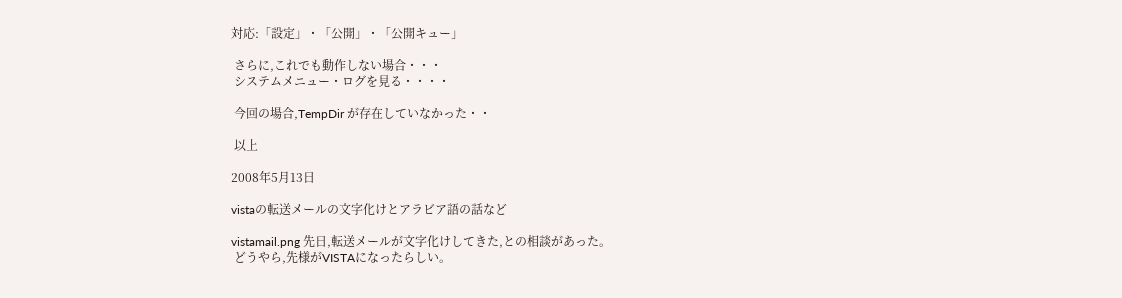対応:「設定」・「公開」・「公開キュー」

 さらに,これでも動作しない場合・・・
 システムメニュー・ログを見る・・・・

 今回の場合,TempDir が存在していなかった・・

 以上

2008年5月13日

vistaの転送メールの文字化けとアラビア語の話など

vistamail.png 先日,転送メールが文字化けしてきた,との相談があった。
 どうやら,先様がVISTAになったらしい。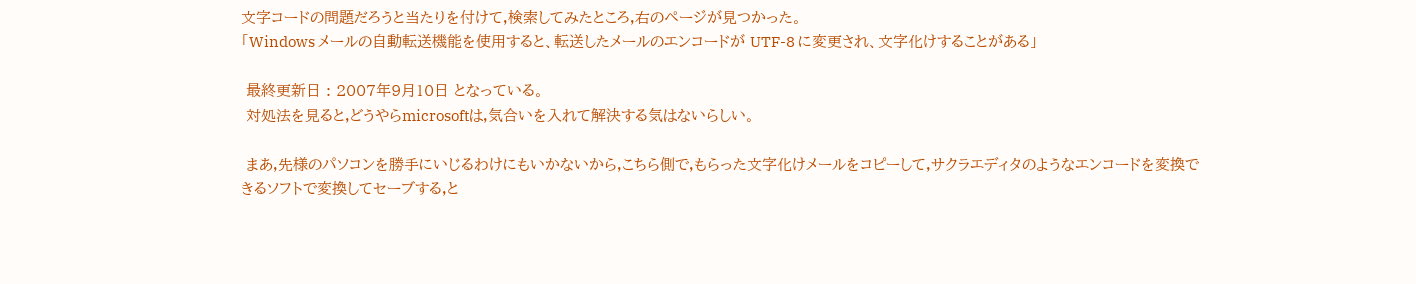文字コードの問題だろうと当たりを付けて,検索してみたところ,右のページが見つかった。
「Windows メールの自動転送機能を使用すると、転送したメールのエンコードが UTF-8 に変更され、文字化けすることがある」

 最終更新日 : 2007年9月10日 となっている。
 対処法を見ると,どうやらmicrosoftは,気合いを入れて解決する気はないらしい。

 まあ,先様のパソコンを勝手にいじるわけにもいかないから,こちら側で,もらった文字化けメールをコピーして,サクラエディタのようなエンコードを変換できるソフトで変換してセーブする,と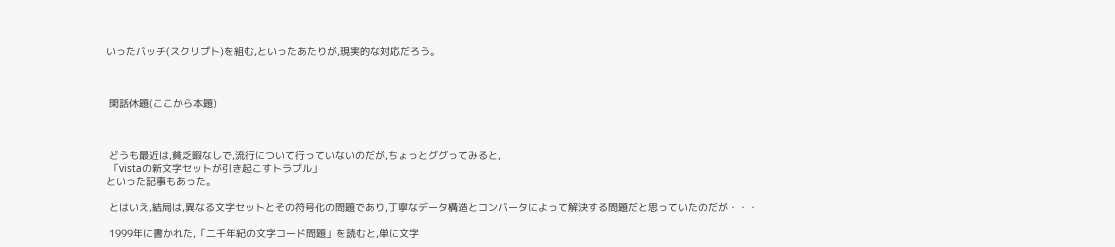いったバッチ(スクリプト)を組む,といったあたりが,現実的な対応だろう。



 閑話休題(ここから本題)



 どうも最近は,貧乏暇なしで,流行について行っていないのだが,ちょっとググってみると,
 「vistaの新文字セットが引き起こすトラブル」
といった記事もあった。

 とはいえ,結局は,異なる文字セットとその符号化の問題であり,丁寧なデータ構造とコンバータによって解決する問題だと思っていたのだが・・・

 1999年に書かれた,「二千年紀の文字コード問題」を読むと,単に文字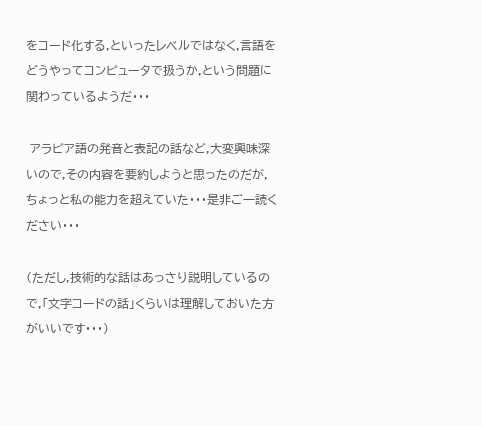をコード化する,といったレベルではなく,言語をどうやってコンピュータで扱うか,という問題に関わっているようだ・・・

 アラビア語の発音と表記の話など,大変興味深いので,その内容を要約しようと思ったのだが,ちょっと私の能力を超えていた・・・是非ご一読ください・・・

(ただし,技術的な話はあっさり説明しているので,「文字コードの話」くらいは理解しておいた方がいいです・・・)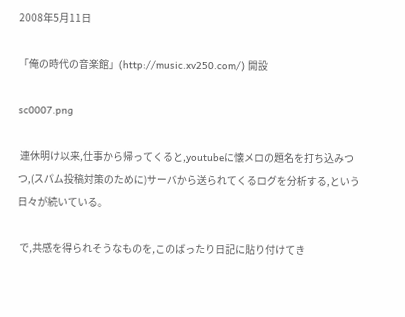2008年5月11日

「俺の時代の音楽館」(http://music.xv250.com/) 開設

sc0007.png

 連休明け以来,仕事から帰ってくると,youtubeに懐メロの題名を打ち込みつつ,(スパム投稿対策のために)サーバから送られてくるログを分析する,という日々が続いている。

 で,共感を得られそうなものを,このばったり日記に貼り付けてき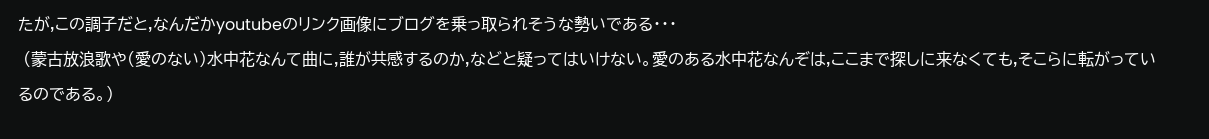たが,この調子だと,なんだかyoutubeのリンク画像にブログを乗っ取られそうな勢いである・・・
 (蒙古放浪歌や(愛のない)水中花なんて曲に,誰が共感するのか,などと疑ってはいけない。愛のある水中花なんぞは,ここまで探しに来なくても,そこらに転がっているのである。)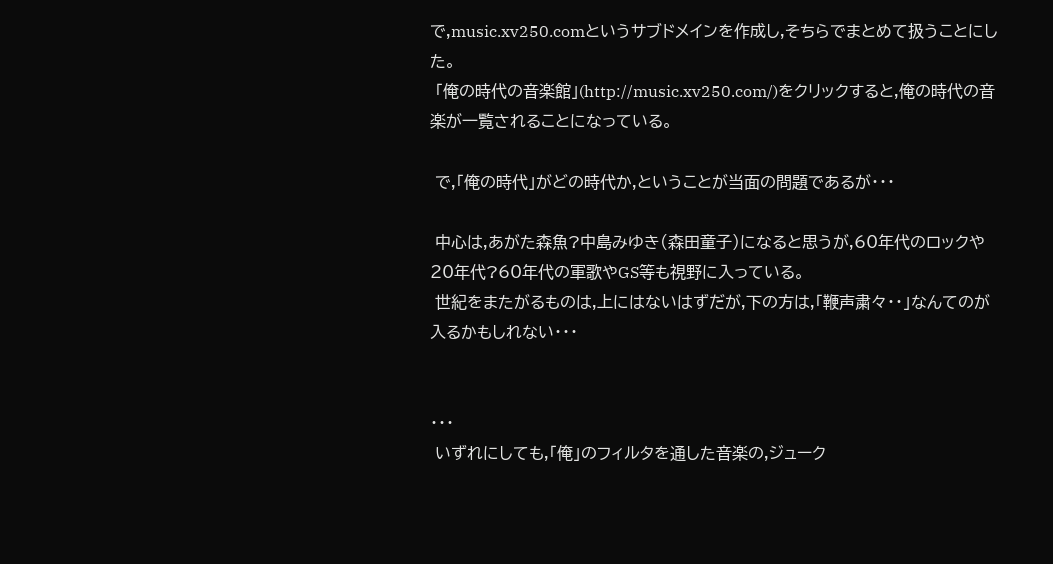で,music.xv250.comというサブドメインを作成し,そちらでまとめて扱うことにした。
 「俺の時代の音楽館」(http://music.xv250.com/)をクリックすると,俺の時代の音楽が一覧されることになっている。

 で,「俺の時代」がどの時代か,ということが当面の問題であるが・・・

 中心は,あがた森魚?中島みゆき(森田童子)になると思うが,60年代のロックや20年代?60年代の軍歌やGS等も視野に入っている。
 世紀をまたがるものは,上にはないはずだが,下の方は,「鞭声粛々・・」なんてのが入るかもしれない・・・


・・・
 いずれにしても,「俺」のフィルタを通した音楽の,ジューク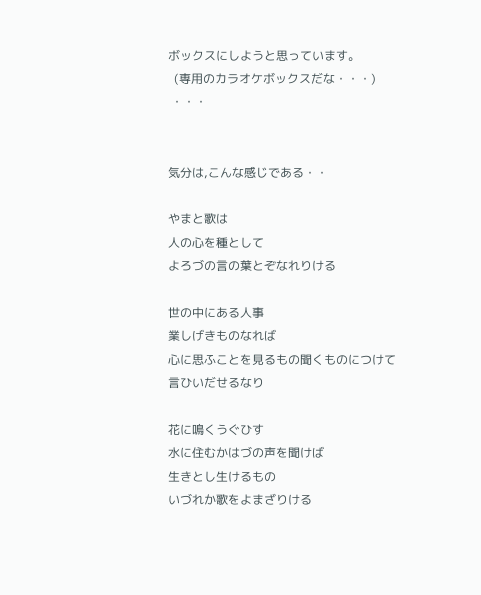ボックスにしようと思っています。
  (専用のカラオケボックスだな・・・)
 ・・・


気分は,こんな感じである・・

やまと歌は
人の心を種として
よろづの言の葉とぞなれりける

世の中にある人事
業しげきものなれば
心に思ふことを見るもの聞くものにつけて
言ひいだせるなり

花に鳴くうぐひす
水に住むかはづの声を聞けば
生きとし生けるもの
いづれか歌をよまざりける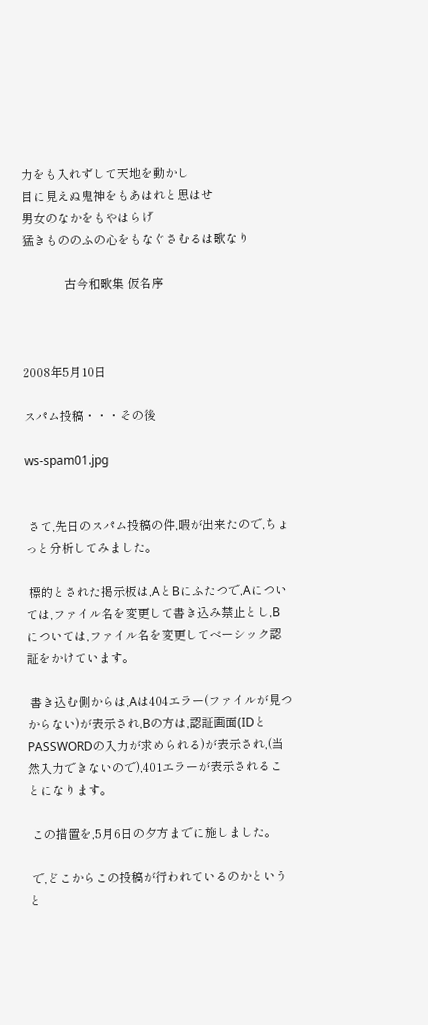力をも入れずして天地を動かし
目に見えぬ鬼神をもあはれと思はせ
男女のなかをもやはらげ
猛きもののふの心をもなぐさむるは歌なり

              古今和歌集 仮名序



2008年5月10日

スパム投稿・・・その後

ws-spam01.jpg


 さて,先日のスパム投稿の件,暇が出来たので,ちょっと分析してみました。

 標的とされた掲示板は,AとBにふたつで,Aについては,ファイル名を変更して書き込み禁止とし,Bについては,ファイル名を変更してベーシック認証をかけています。

 書き込む側からは,Aは404エラー(ファイルが見つからない)が表示され,Bの方は,認証画面(IDとPASSWORDの入力が求められる)が表示され,(当然入力できないので),401エラーが表示されることになります。

 この措置を,5月6日の夕方までに施しました。

 で,どこからこの投稿が行われているのかというと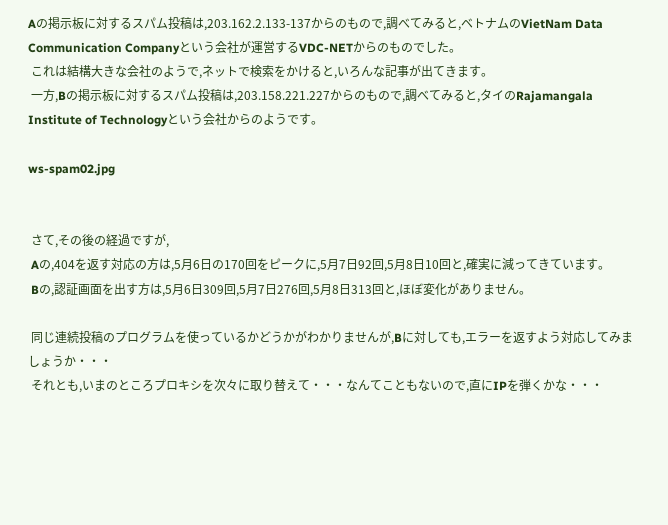Aの掲示板に対するスパム投稿は,203.162.2.133-137からのもので,調べてみると,ベトナムのVietNam Data Communication Companyという会社が運営するVDC-NETからのものでした。
 これは結構大きな会社のようで,ネットで検索をかけると,いろんな記事が出てきます。
 一方,Bの掲示板に対するスパム投稿は,203.158.221.227からのもので,調べてみると,タイのRajamangala Institute of Technologyという会社からのようです。

ws-spam02.jpg


 さて,その後の経過ですが,
 Aの,404を返す対応の方は,5月6日の170回をピークに,5月7日92回,5月8日10回と,確実に減ってきています。
 Bの,認証画面を出す方は,5月6日309回,5月7日276回,5月8日313回と,ほぼ変化がありません。

 同じ連続投稿のプログラムを使っているかどうかがわかりませんが,Bに対しても,エラーを返すよう対応してみましょうか・・・
 それとも,いまのところプロキシを次々に取り替えて・・・なんてこともないので,直にIPを弾くかな・・・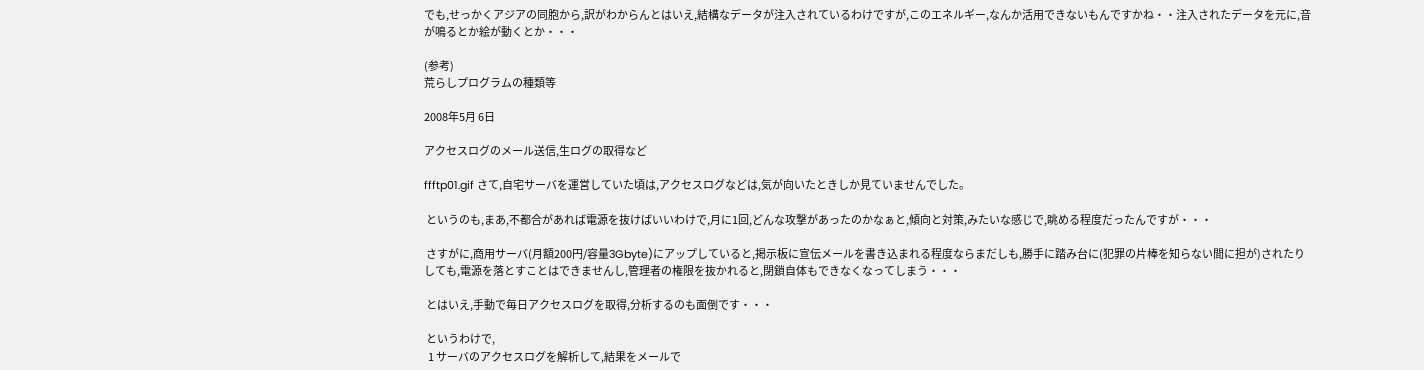でも,せっかくアジアの同胞から,訳がわからんとはいえ,結構なデータが注入されているわけですが,このエネルギー,なんか活用できないもんですかね・・注入されたデータを元に,音が鳴るとか絵が動くとか・・・

(参考)
荒らしプログラムの種類等

2008年5月 6日

アクセスログのメール送信,生ログの取得など

ffftp01.gif さて,自宅サーバを運営していた頃は,アクセスログなどは,気が向いたときしか見ていませんでした。

 というのも,まあ,不都合があれば電源を抜けばいいわけで,月に1回,どんな攻撃があったのかなぁと,傾向と対策,みたいな感じで,眺める程度だったんですが・・・

 さすがに,商用サーバ(月額200円/容量3Gbyte)にアップしていると,掲示板に宣伝メールを書き込まれる程度ならまだしも,勝手に踏み台に(犯罪の片棒を知らない間に担が)されたりしても,電源を落とすことはできませんし,管理者の権限を抜かれると,閉鎖自体もできなくなってしまう・・・

 とはいえ,手動で毎日アクセスログを取得,分析するのも面倒です・・・

 というわけで,
  1 サーバのアクセスログを解析して,結果をメールで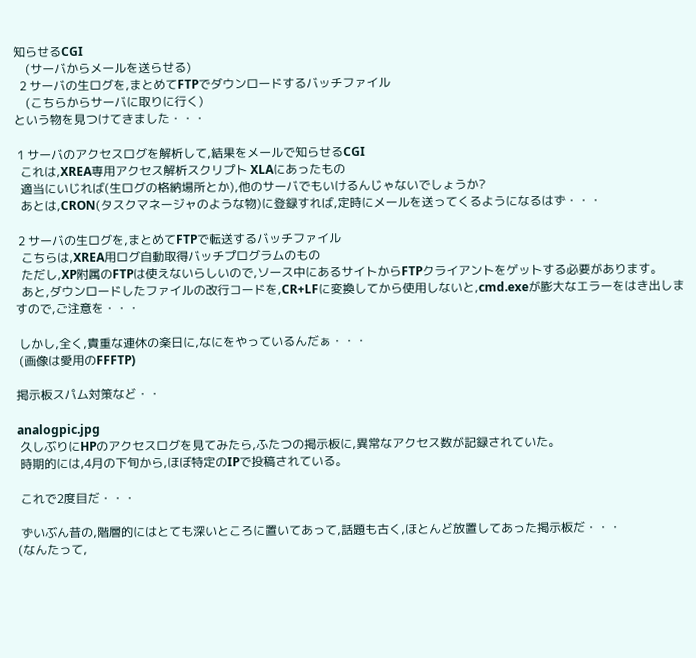知らせるCGI
    (サーバからメールを送らせる)
  2 サーバの生ログを,まとめてFTPでダウンロードするバッチファイル
    (こちらからサーバに取りに行く)
という物を見つけてきました・・・

 1 サーバのアクセスログを解析して,結果をメールで知らせるCGI
  これは,XREA専用アクセス解析スクリプト XLAにあったもの
  適当にいじれば(生ログの格納場所とか),他のサーバでもいけるんじゃないでしょうか?
  あとは,CRON(タスクマネージャのような物)に登録すれば,定時にメールを送ってくるようになるはず・・・

 2 サーバの生ログを,まとめてFTPで転送するバッチファイル
  こちらは,XREA用ログ自動取得バッチプログラムのもの
  ただし,XP附属のFTPは使えないらしいので,ソース中にあるサイトからFTPクライアントをゲットする必要があります。
  あと,ダウンロードしたファイルの改行コードを,CR+LFに変換してから使用しないと,cmd.exeが膨大なエラーをはき出しますので,ご注意を・・・

 しかし,全く,貴重な連休の楽日に,なにをやっているんだぁ・・・
 (画像は愛用のFFFTP)

掲示板スパム対策など・・

analogpic.jpg
 久しぶりにHPのアクセスログを見てみたら,ふたつの掲示板に,異常なアクセス数が記録されていた。
 時期的には,4月の下旬から,ほぼ特定のIPで投稿されている。

 これで2度目だ・・・

 ずいぶん昔の,階層的にはとても深いところに置いてあって,話題も古く,ほとんど放置してあった掲示板だ・・・
(なんたって,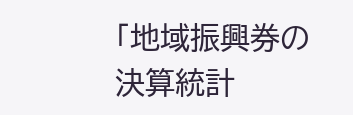「地域振興券の決算統計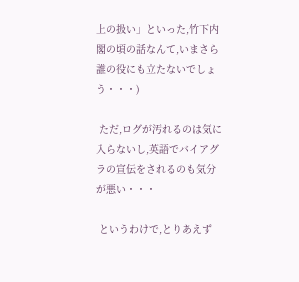上の扱い」といった,竹下内閣の頃の話なんて,いまさら誰の役にも立たないでしょう・・・)

 ただ,ログが汚れるのは気に入らないし,英語でバイアグラの宣伝をされるのも気分が悪い・・・

 というわけで,とりあえず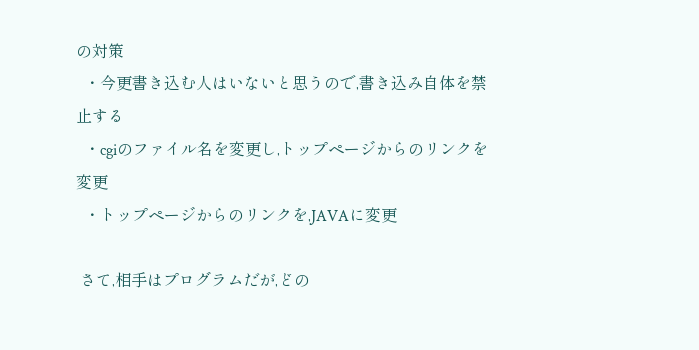の対策
  ・今更書き込む人はいないと思うので,書き込み自体を禁止する
  ・cgiのファイル名を変更し,トップページからのリンクを変更
  ・トップページからのリンクを,JAVAに変更

 さて,相手はプログラムだが,どの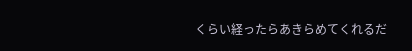くらい経ったらあきらめてくれるだ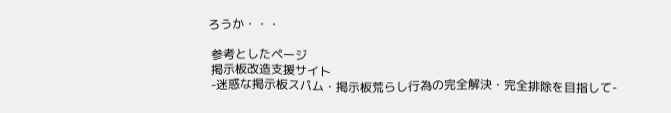ろうか・・・

 参考としたページ
 掲示板改造支援サイト
 -迷惑な掲示板スパム・掲示板荒らし行為の完全解決・完全排除を目指して-